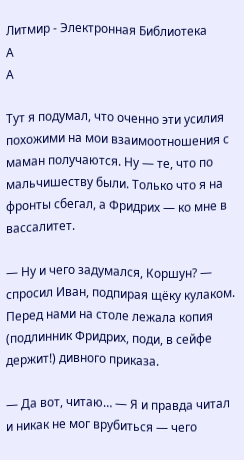Литмир - Электронная Библиотека
A
A

Тут я подумал, что оченно эти усилия похожими на мои взаимоотношения с маман получаются. Ну — те, что по мальчишеству были. Только что я на фронты сбегал, а Фридрих — ко мне в вассалитет.

— Ну и чего задумался, Коршун? — спросил Иван, подпирая щёку кулаком. Перед нами на столе лежала копия (подлинник Фридрих, поди, в сейфе держит!) дивного приказа.

— Да вот, читаю… — Я и правда читал и никак не мог врубиться — чего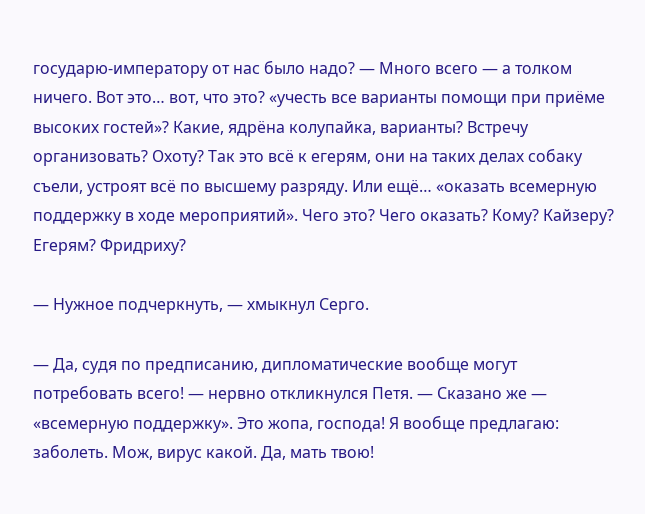государю-императору от нас было надо? — Много всего — а толком ничего. Вот это… вот, что это? «учесть все варианты помощи при приёме высоких гостей»? Какие, ядрёна колупайка, варианты? Встречу организовать? Охоту? Так это всё к егерям, они на таких делах собаку съели, устроят всё по высшему разряду. Или ещё… «оказать всемерную поддержку в ходе мероприятий». Чего это? Чего оказать? Кому? Кайзеру? Егерям? Фридриху?

— Нужное подчеркнуть, — хмыкнул Серго.

— Да, судя по предписанию, дипломатические вообще могут потребовать всего! — нервно откликнулся Петя. — Сказано же — «всемерную поддержку». Это жопа, господа! Я вообще предлагаю: заболеть. Мож, вирус какой. Да, мать твою!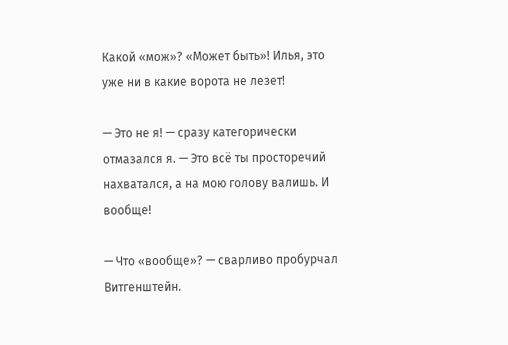Какой «мож»? «Может быть»! Илья, это уже ни в какие ворота не лезет!

— Это не я! — сразу категорически отмазался я. — Это всё ты просторечий нахватался, а на мою голову валишь. И вообще!

— Что «вообще»? — сварливо пробурчал Витгенштейн.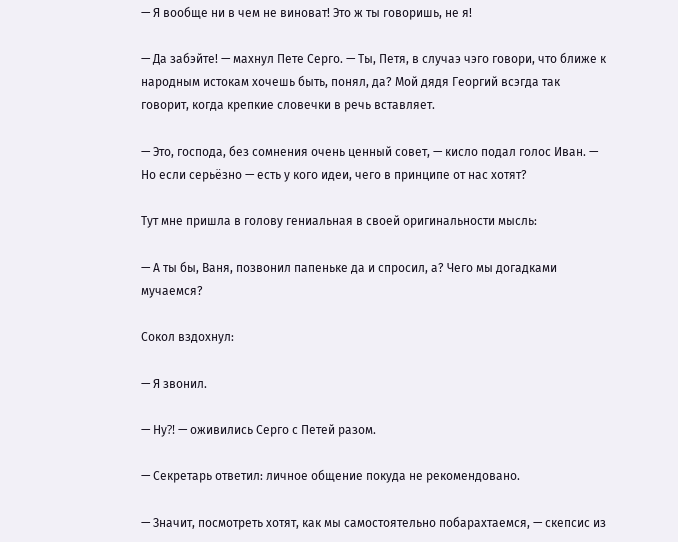— Я вообще ни в чем не виноват! Это ж ты говоришь, не я!

— Да забэйте! — махнул Пете Серго. — Ты, Петя, в случаэ чэго говори, что ближе к народным истокам хочешь быть, понял, да? Мой дядя Георгий всэгда так говорит, когда крепкие словечки в речь вставляет.

— Это, господа, без сомнения очень ценный совет, — кисло подал голос Иван. — Но если серьёзно — есть у кого идеи, чего в принципе от нас хотят?

Тут мне пришла в голову гениальная в своей оригинальности мысль:

— А ты бы, Ваня, позвонил папеньке да и спросил, а? Чего мы догадками мучаемся?

Сокол вздохнул:

— Я звонил.

— Ну⁈ — оживились Серго с Петей разом.

— Секретарь ответил: личное общение покуда не рекомендовано.

— Значит, посмотреть хотят, как мы самостоятельно побарахтаемся, — скепсис из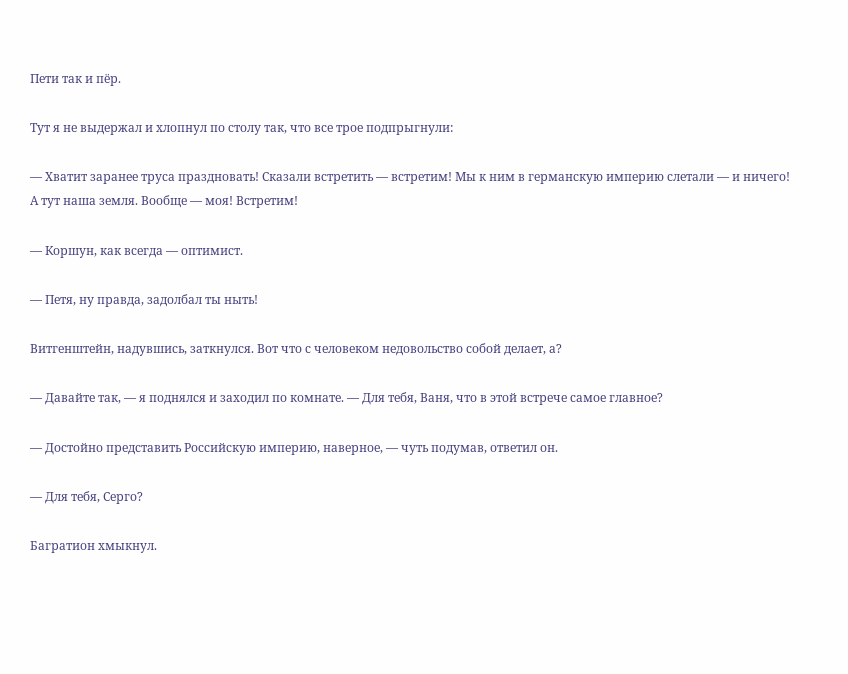Пети так и пёр.

Тут я не выдержал и хлопнул по столу так, что все трое подпрыгнули:

— Хватит заранее труса праздновать! Сказали встретить — встретим! Мы к ним в германскую империю слетали — и ничего! А тут наша земля. Вообще — моя! Встретим!

— Коршун, как всегда — оптимист.

— Петя, ну правда, задолбал ты ныть!

Витгенштейн, надувшись, заткнулся. Вот что с человеком недовольство собой делает, а?

— Давайте так, — я поднялся и заходил по комнате. — Для тебя, Ваня, что в этой встрече самое главное?

— Достойно представить Российскую империю, наверное, — чуть подумав, ответил он.

— Для тебя, Серго?

Багратион хмыкнул.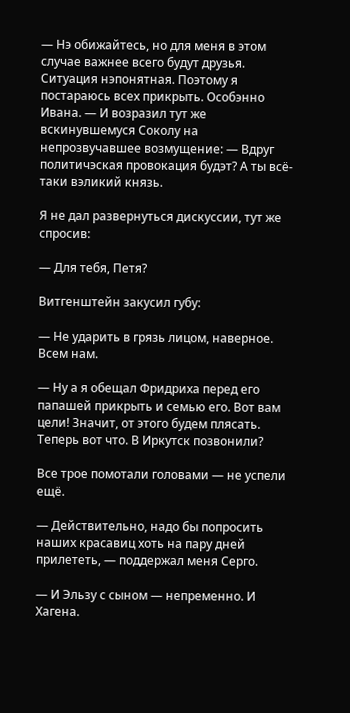— Нэ обижайтесь, но для меня в этом случае важнее всего будут друзья. Ситуация нэпонятная. Поэтому я постараюсь всех прикрыть. Особэнно Ивана. — И возразил тут же вскинувшемуся Соколу на непрозвучавшее возмущение: — Вдруг политичэская провокация будэт? А ты всё-таки вэликий князь.

Я не дал развернуться дискуссии, тут же спросив:

— Для тебя, Петя?

Витгенштейн закусил губу:

— Не ударить в грязь лицом, наверное. Всем нам.

— Ну а я обещал Фридриха перед его папашей прикрыть и семью его. Вот вам цели! Значит, от этого будем плясать. Теперь вот что. В Иркутск позвонили?

Все трое помотали головами — не успели ещё.

— Действительно, надо бы попросить наших красавиц хоть на пару дней прилететь, — поддержал меня Серго.

— И Эльзу с сыном — непременно. И Хагена.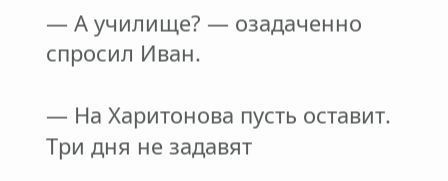— А училище? — озадаченно спросил Иван.

— На Харитонова пусть оставит. Три дня не задавят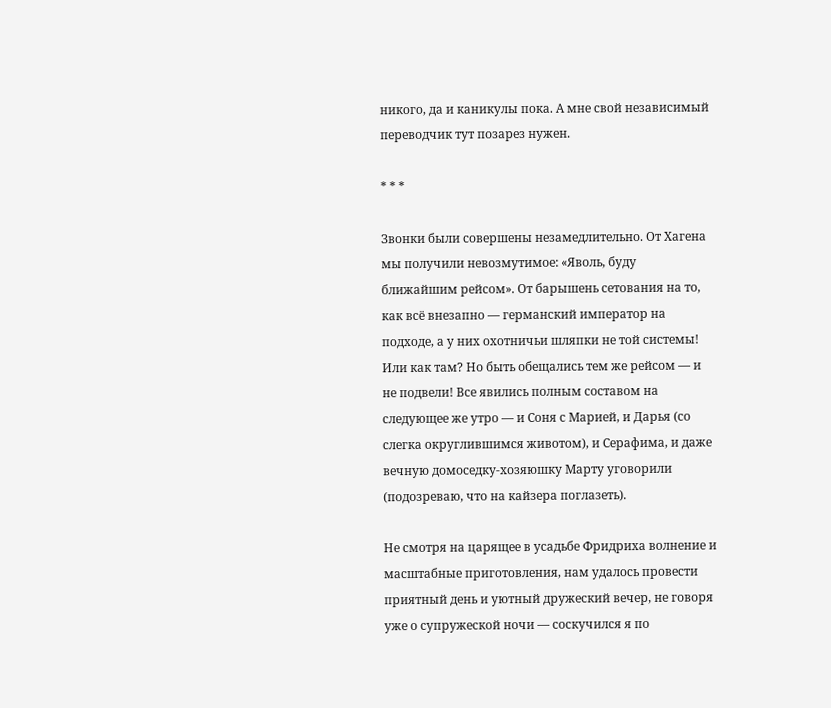никого, да и каникулы пока. А мне свой независимый переводчик тут позарез нужен.

* * *

Звонки были совершены незамедлительно. От Хагена мы получили невозмутимое: «Яволь, буду ближайшим рейсом». От барышень сетования на то, как всё внезапно — германский император на подходе, а у них охотничьи шляпки не той системы! Или как там? Но быть обещались тем же рейсом — и не подвели! Все явились полным составом на следующее же утро — и Соня с Марией, и Дарья (со слегка округлившимся животом), и Серафима, и даже вечную домоседку-хозяюшку Марту уговорили (подозреваю, что на кайзера поглазеть).

Не смотря на царящее в усадьбе Фридриха волнение и масштабные приготовления, нам удалось провести приятный день и уютный дружеский вечер, не говоря уже о супружеской ночи — соскучился я по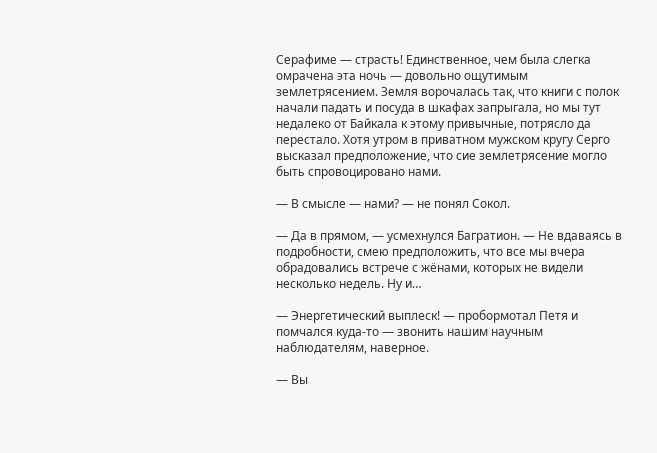Серафиме — страсть! Единственное, чем была слегка омрачена эта ночь — довольно ощутимым землетрясением. Земля ворочалась так, что книги с полок начали падать и посуда в шкафах запрыгала, но мы тут недалеко от Байкала к этому привычные, потрясло да перестало. Хотя утром в приватном мужском кругу Серго высказал предположение, что сие землетрясение могло быть спровоцировано нами.

— В смысле — нами? — не понял Сокол.

— Да в прямом, — усмехнулся Багратион. — Не вдаваясь в подробности, смею предположить, что все мы вчера обрадовались встрече с жёнами, которых не видели несколько недель. Ну и…

— Энергетический выплеск! — пробормотал Петя и помчался куда-то — звонить нашим научным наблюдателям, наверное.

— Вы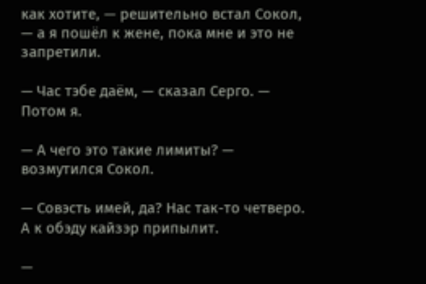как хотите, — решительно встал Сокол, — а я пошёл к жене, пока мне и это не запретили.

— Час тэбе даём, — сказал Серго. — Потом я.

— А чего это такие лимиты? — возмутился Сокол.

— Совэсть имей, да? Нас так-то четверо. А к обэду кайзэр припылит.

—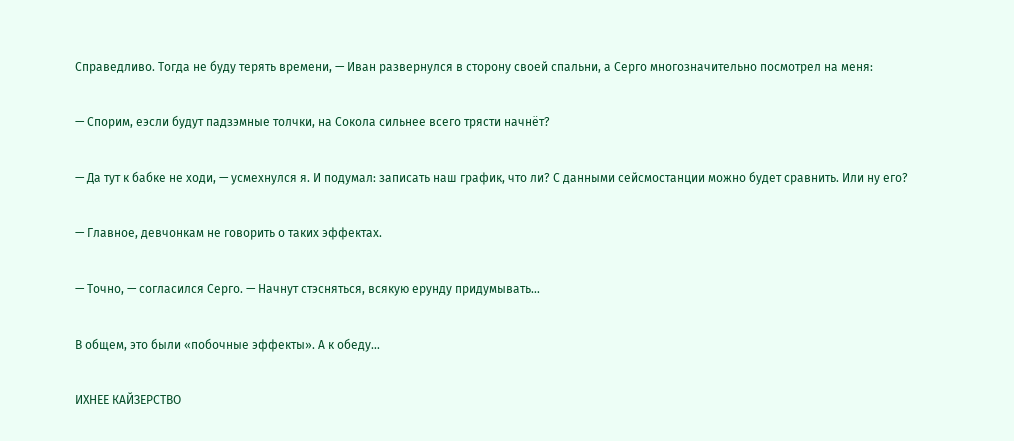Справедливо. Тогда не буду терять времени, — Иван развернулся в сторону своей спальни, а Серго многозначительно посмотрел на меня:

— Спорим, еэсли будут падзэмные толчки, на Сокола сильнее всего трясти начнёт?

— Да тут к бабке не ходи, — усмехнулся я. И подумал: записать наш график, что ли? С данными сейсмостанции можно будет сравнить. Или ну его?

— Главное, девчонкам не говорить о таких эффектах.

— Точно, — согласился Серго. — Начнут стэсняться, всякую ерунду придумывать…

В общем, это были «побочные эффекты». А к обеду…

ИХНЕЕ КАЙЗЕРСТВО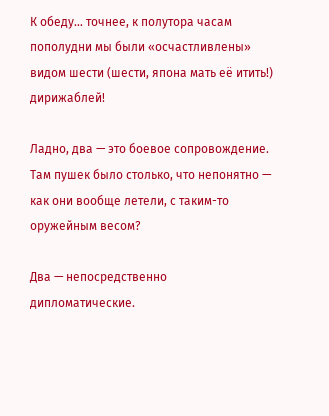К обеду… точнее, к полутора часам пополудни мы были «осчастливлены» видом шести (шести, япона мать её итить!) дирижаблей!

Ладно, два — это боевое сопровождение. Там пушек было столько, что непонятно — как они вообще летели, с таким-то оружейным весом?

Два — непосредственно дипломатические.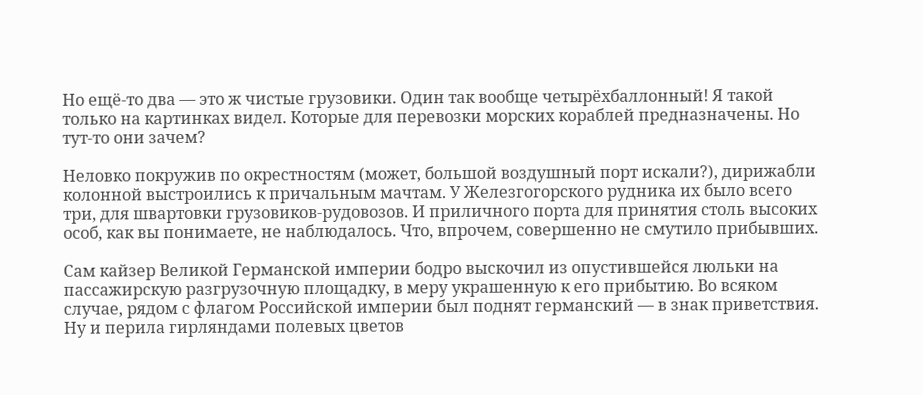Но ещё-то два — это ж чистые грузовики. Один так вообще четырёхбаллонный! Я такой только на картинках видел. Которые для перевозки морских кораблей предназначены. Но тут-то они зачем?

Неловко покружив по окрестностям (может, большой воздушный порт искали?), дирижабли колонной выстроились к причальным мачтам. У Железгогорского рудника их было всего три, для швартовки грузовиков-рудовозов. И приличного порта для принятия столь высоких особ, как вы понимаете, не наблюдалось. Что, впрочем, совершенно не смутило прибывших.

Сам кайзер Великой Германской империи бодро выскочил из опустившейся люльки на пассажирскую разгрузочную площадку, в меру украшенную к его прибытию. Во всяком случае, рядом с флагом Российской империи был поднят германский — в знак приветствия. Ну и перила гирляндами полевых цветов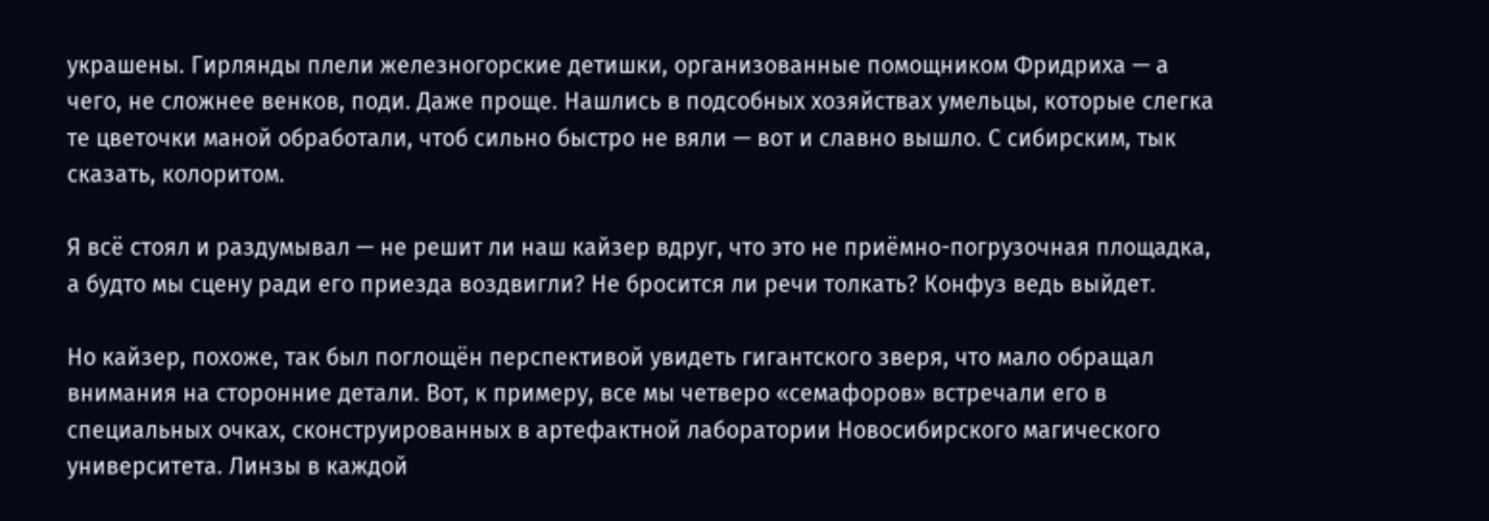украшены. Гирлянды плели железногорские детишки, организованные помощником Фридриха — а чего, не сложнее венков, поди. Даже проще. Нашлись в подсобных хозяйствах умельцы, которые слегка те цветочки маной обработали, чтоб сильно быстро не вяли — вот и славно вышло. С сибирским, тык сказать, колоритом.

Я всё стоял и раздумывал — не решит ли наш кайзер вдруг, что это не приёмно-погрузочная площадка, а будто мы сцену ради его приезда воздвигли? Не бросится ли речи толкать? Конфуз ведь выйдет.

Но кайзер, похоже, так был поглощён перспективой увидеть гигантского зверя, что мало обращал внимания на сторонние детали. Вот, к примеру, все мы четверо «семафоров» встречали его в специальных очках, сконструированных в артефактной лаборатории Новосибирского магического университета. Линзы в каждой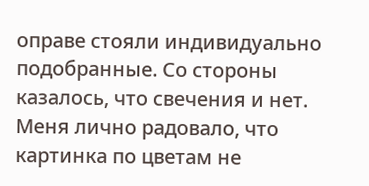оправе стояли индивидуально подобранные. Со стороны казалось, что свечения и нет. Меня лично радовало, что картинка по цветам не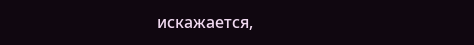искажается,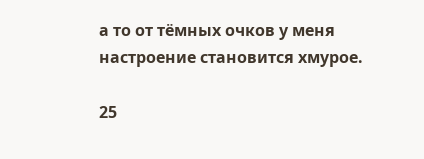а то от тёмных очков у меня настроение становится хмурое.

25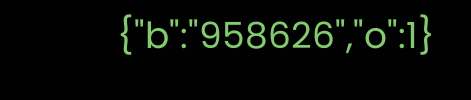{"b":"958626","o":1}